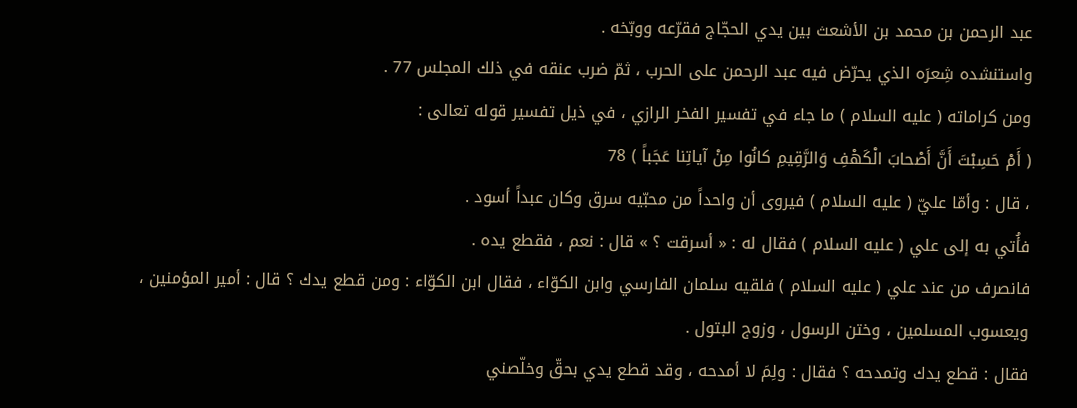عبد الرحمن بن محمد بن الأشعث بين يدي الحجّاج فقرّعه ووبّخه .
واستنشده شِعرَه الذي يحرّض فيه عبد الرحمن على الحرب ، ثمّ ضرب عنقه في ذلك المجلس 77 .
ومن كراماته ( عليه السلام ) ما جاء في تفسير الفخر الرازي ، في ذيل تفسير قوله تعالى :
( أَمْ حَسِبْتَ أَنَّ أَصْحابَ الْكَهْفِ وَالرَّقِيمِ كانُوا مِنْ آياتِنا عَجَباً ) 78
، قال : وأمّا عليّ ( عليه السلام ) فيروى أن واحداً من محبّيه سرق وكان عبداً أسود .
فأُتي به إلى علي ( عليه السلام ) فقال له : « أسرقت ؟ » قال : نعم ، فقطع يده .
فانصرف من عند علي ( عليه السلام ) فلقيه سلمان الفارسي وابن الكوّاء ، فقال ابن الكوّاء : ومن قطع يدك ؟ قال : أمير المؤمنين ، ويعسوب المسلمين ، وختن الرسول ، وزوج البتول .
فقال : قطع يدك وتمدحه ؟ فقال : ولِمَ لا أمدحه ، وقد قطع يدي بحقّ وخلّصني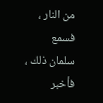من النار ، فسمع سلمان ذلك ، فأخبر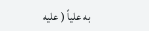به علياً ( عليه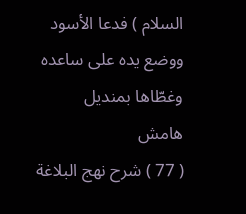السلام ) فدعا الأسود ووضع يده على ساعده وغطّاها بمنديل
هامش
( 77 ) شرح نهج البلاغة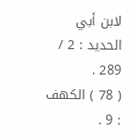لابن أبي الحديد : 2 / 289 .
( 78 ) الكهف : 9 .